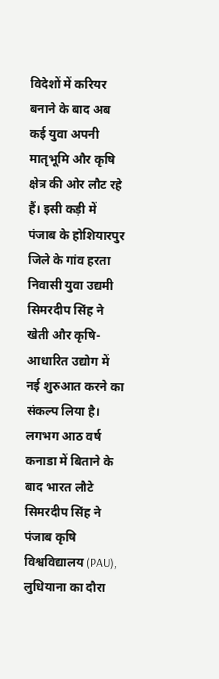विदेशों में करियर बनाने के बाद अब कई युवा अपनी मातृभूमि और कृषि क्षेत्र की ओर लौट रहे हैं। इसी कड़ी में पंजाब के होशियारपुर जिले के गांव हरता निवासी युवा उद्यमी सिमरदीप सिंह ने खेती और कृषि-आधारित उद्योग में नई शुरुआत करने का संकल्प लिया है। लगभग आठ वर्ष कनाडा में बिताने के बाद भारत लौटे सिमरदीप सिंह ने पंजाब कृषि विश्वविद्यालय (PAU), लुधियाना का दौरा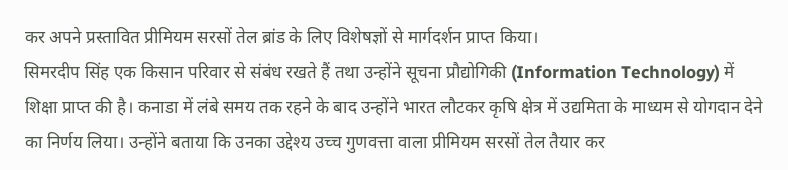कर अपने प्रस्तावित प्रीमियम सरसों तेल ब्रांड के लिए विशेषज्ञों से मार्गदर्शन प्राप्त किया।
सिमरदीप सिंह एक किसान परिवार से संबंध रखते हैं तथा उन्होंने सूचना प्रौद्योगिकी (Information Technology) में शिक्षा प्राप्त की है। कनाडा में लंबे समय तक रहने के बाद उन्होंने भारत लौटकर कृषि क्षेत्र में उद्यमिता के माध्यम से योगदान देने का निर्णय लिया। उन्होंने बताया कि उनका उद्देश्य उच्च गुणवत्ता वाला प्रीमियम सरसों तेल तैयार कर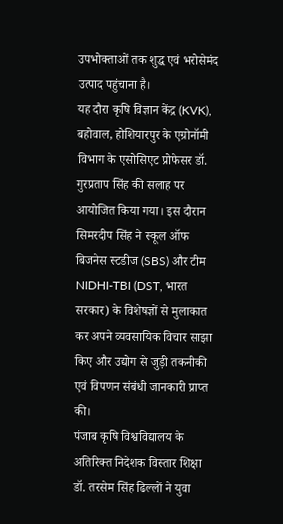उपभोक्ताओं तक शुद्ध एवं भरोसेमंद उत्पाद पहुंचाना है।
यह दौरा कृषि विज्ञान केंद्र (KVK), बहोवाल, होशियारपुर के एग्रोनॉमी विभाग के एसोसिएट प्रोफेसर डॉ. गुरप्रताप सिंह की सलाह पर आयोजित किया गया। इस दौरान सिमरदीप सिंह ने स्कूल ऑफ बिजनेस स्टडीज (SBS) और टीम NIDHI-TBI (DST, भारत सरकार) के विशेषज्ञों से मुलाकात कर अपने व्यवसायिक विचार साझा किए और उद्योग से जुड़ी तकनीकी एवं विपणन संबंधी जानकारी प्राप्त की।
पंजाब कृषि विश्वविद्यालय के अतिरिक्त निदेशक विस्तार शिक्षा डॉ. तरसेम सिंह ढिल्लों ने युवा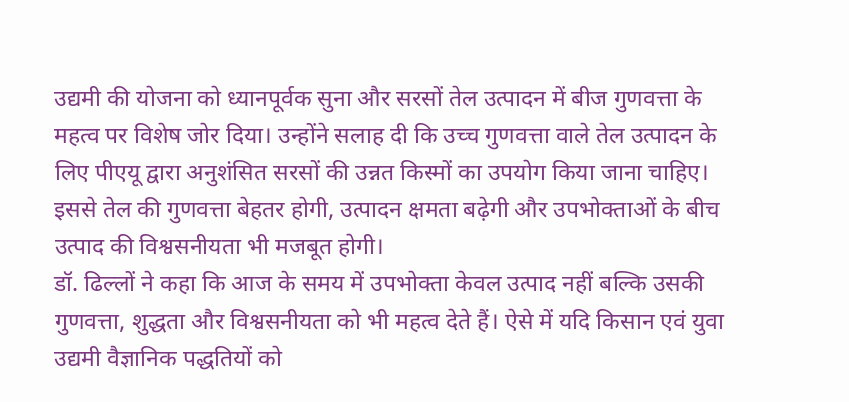उद्यमी की योजना को ध्यानपूर्वक सुना और सरसों तेल उत्पादन में बीज गुणवत्ता के महत्व पर विशेष जोर दिया। उन्होंने सलाह दी कि उच्च गुणवत्ता वाले तेल उत्पादन के लिए पीएयू द्वारा अनुशंसित सरसों की उन्नत किस्मों का उपयोग किया जाना चाहिए। इससे तेल की गुणवत्ता बेहतर होगी, उत्पादन क्षमता बढ़ेगी और उपभोक्ताओं के बीच उत्पाद की विश्वसनीयता भी मजबूत होगी।
डॉ. ढिल्लों ने कहा कि आज के समय में उपभोक्ता केवल उत्पाद नहीं बल्कि उसकी गुणवत्ता, शुद्धता और विश्वसनीयता को भी महत्व देते हैं। ऐसे में यदि किसान एवं युवा उद्यमी वैज्ञानिक पद्धतियों को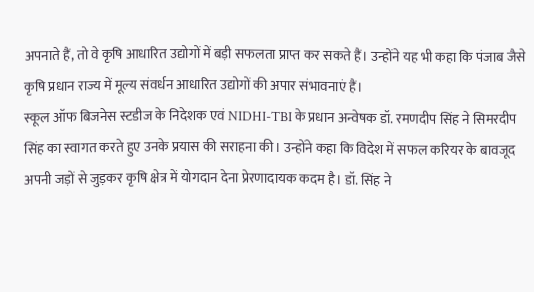अपनाते हैं, तो वे कृषि आधारित उद्योगों में बड़ी सफलता प्राप्त कर सकते हैं। उन्होंने यह भी कहा कि पंजाब जैसे कृषि प्रधान राज्य में मूल्य संवर्धन आधारित उद्योगों की अपार संभावनाएं हैं।
स्कूल ऑफ बिजनेस स्टडीज के निदेशक एवं NIDHI-TBI के प्रधान अन्वेषक डॉ. रमणदीप सिंह ने सिमरदीप सिंह का स्वागत करते हुए उनके प्रयास की सराहना की। उन्होंने कहा कि विदेश में सफल करियर के बावजूद अपनी जड़ों से जुड़कर कृषि क्षेत्र में योगदान देना प्रेरणादायक कदम है। डॉ. सिंह ने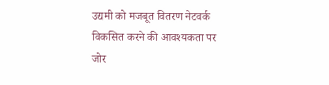उद्यमी को मजबूत वितरण नेटवर्क विकसित करने की आवश्यकता पर जोर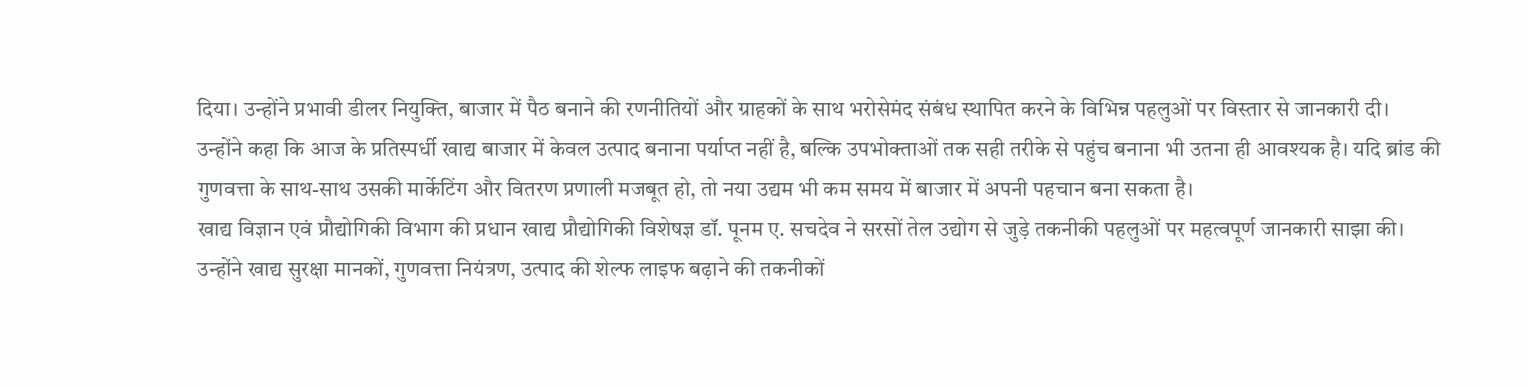दिया। उन्होंने प्रभावी डीलर नियुक्ति, बाजार में पैठ बनाने की रणनीतियों और ग्राहकों के साथ भरोसेमंद संबंध स्थापित करने के विभिन्न पहलुओं पर विस्तार से जानकारी दी।
उन्होंने कहा कि आज के प्रतिस्पर्धी खाद्य बाजार में केवल उत्पाद बनाना पर्याप्त नहीं है, बल्कि उपभोक्ताओं तक सही तरीके से पहुंच बनाना भी उतना ही आवश्यक है। यदि ब्रांड की गुणवत्ता के साथ-साथ उसकी मार्केटिंग और वितरण प्रणाली मजबूत हो, तो नया उद्यम भी कम समय में बाजार में अपनी पहचान बना सकता है।
खाद्य विज्ञान एवं प्रौद्योगिकी विभाग की प्रधान खाद्य प्रौद्योगिकी विशेषज्ञ डॉ. पूनम ए. सचदेव ने सरसों तेल उद्योग से जुड़े तकनीकी पहलुओं पर महत्वपूर्ण जानकारी साझा की। उन्होंने खाद्य सुरक्षा मानकों, गुणवत्ता नियंत्रण, उत्पाद की शेल्फ लाइफ बढ़ाने की तकनीकों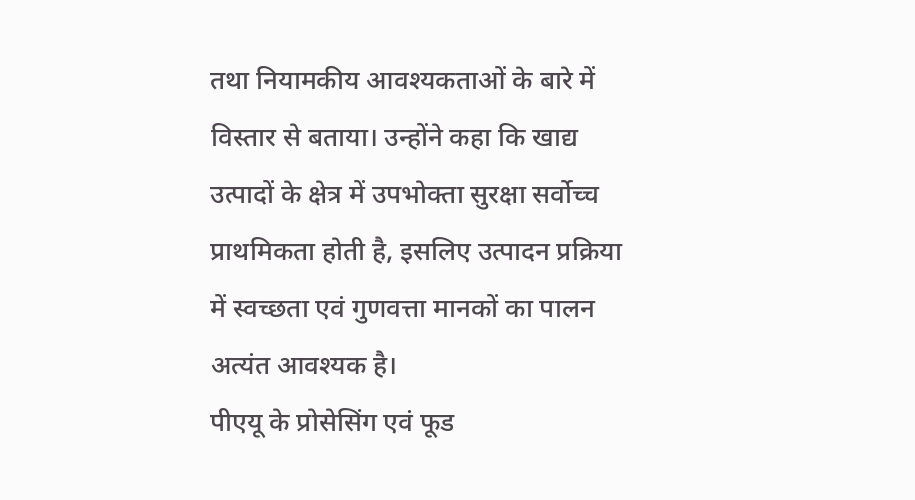तथा नियामकीय आवश्यकताओं के बारे में विस्तार से बताया। उन्होंने कहा कि खाद्य उत्पादों के क्षेत्र में उपभोक्ता सुरक्षा सर्वोच्च प्राथमिकता होती है, इसलिए उत्पादन प्रक्रिया में स्वच्छता एवं गुणवत्ता मानकों का पालन अत्यंत आवश्यक है।
पीएयू के प्रोसेसिंग एवं फूड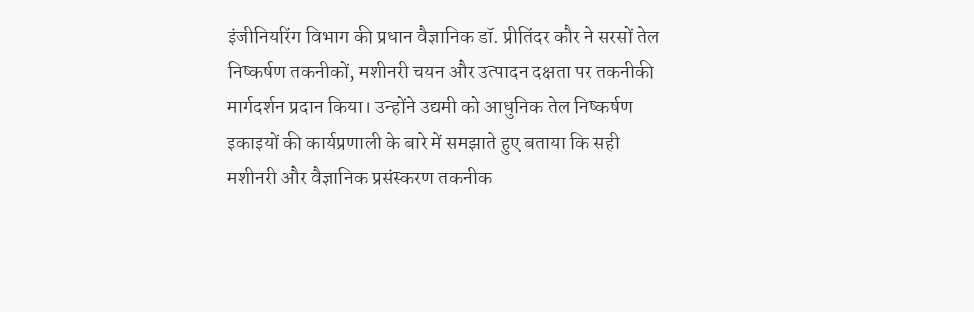इंजीनियरिंग विभाग की प्रधान वैज्ञानिक डॉ. प्रीतिंदर कौर ने सरसों तेल निष्कर्षण तकनीकों, मशीनरी चयन और उत्पादन दक्षता पर तकनीकी मार्गदर्शन प्रदान किया। उन्होंने उद्यमी को आधुनिक तेल निष्कर्षण इकाइयों की कार्यप्रणाली के बारे में समझाते हुए बताया कि सही मशीनरी और वैज्ञानिक प्रसंस्करण तकनीक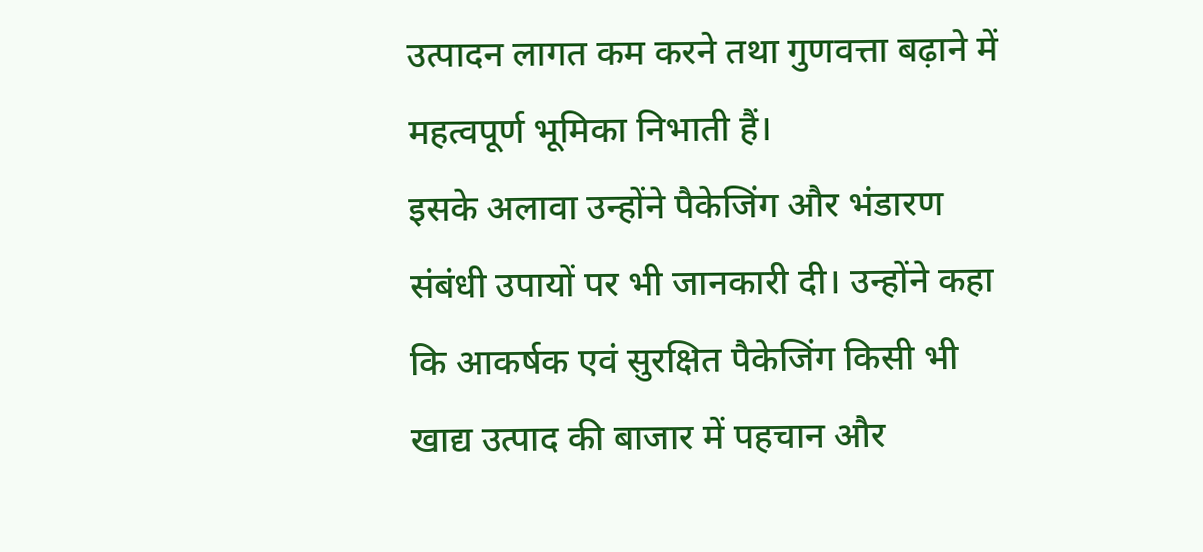उत्पादन लागत कम करने तथा गुणवत्ता बढ़ाने में महत्वपूर्ण भूमिका निभाती हैं।
इसके अलावा उन्होंने पैकेजिंग और भंडारण संबंधी उपायों पर भी जानकारी दी। उन्होंने कहा कि आकर्षक एवं सुरक्षित पैकेजिंग किसी भी खाद्य उत्पाद की बाजार में पहचान और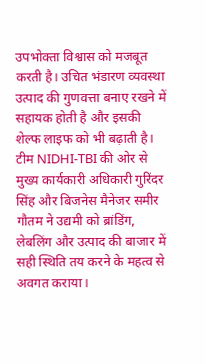उपभोक्ता विश्वास को मजबूत करती है। उचित भंडारण व्यवस्था उत्पाद की गुणवत्ता बनाए रखने में सहायक होती है और इसकी शेल्फ लाइफ को भी बढ़ाती है।
टीम NIDHI-TBI की ओर से मुख्य कार्यकारी अधिकारी गुरिंदर सिंह और बिजनेस मैनेजर समीर गौतम ने उद्यमी को ब्रांडिंग, लेबलिंग और उत्पाद की बाजार में सही स्थिति तय करने के महत्व से अवगत कराया।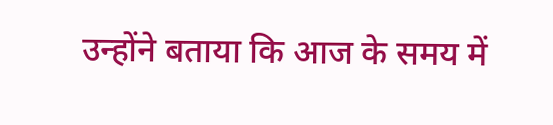उन्होंने बताया कि आज के समय में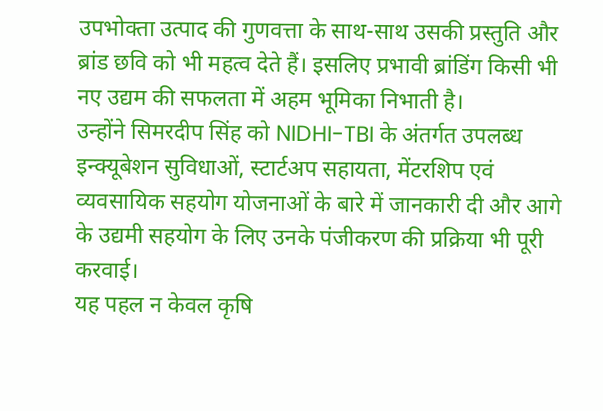उपभोक्ता उत्पाद की गुणवत्ता के साथ-साथ उसकी प्रस्तुति और ब्रांड छवि को भी महत्व देते हैं। इसलिए प्रभावी ब्रांडिंग किसी भी नए उद्यम की सफलता में अहम भूमिका निभाती है।
उन्होंने सिमरदीप सिंह को NIDHI-TBI के अंतर्गत उपलब्ध इन्क्यूबेशन सुविधाओं, स्टार्टअप सहायता, मेंटरशिप एवं व्यवसायिक सहयोग योजनाओं के बारे में जानकारी दी और आगे के उद्यमी सहयोग के लिए उनके पंजीकरण की प्रक्रिया भी पूरी करवाई।
यह पहल न केवल कृषि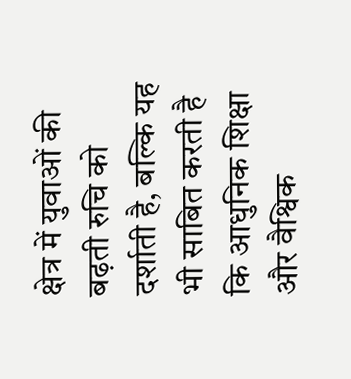क्षेत्र में युवाओं की बढ़ती रुचि को दर्शाती है, बल्कि यह भी साबित करती है कि आधुनिक शिक्षा और वैश्विक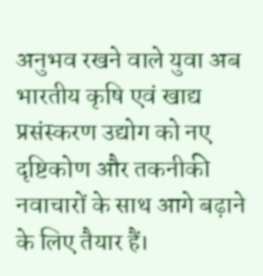अनुभव रखने वाले युवा अब भारतीय कृषि एवं खाद्य प्रसंस्करण उद्योग को नए दृष्टिकोण और तकनीकी नवाचारों के साथ आगे बढ़ाने के लिए तैयार हैं।